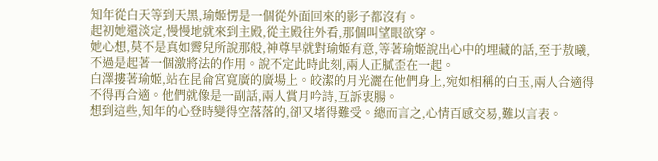知年從白天等到天黑,瑜姬愣是一個從外面回來的影子都沒有。
起初她還淡定,慢慢地就來到主殿,從主殿往外看,那個叫望眼欲穿。
她心想,莫不是真如霽兒所說那般,神尊早就對瑜姬有意,等著瑜姬說出心中的埋藏的話,至于敖曦,不過是起著一個激將法的作用。說不定此時此刻,兩人正膩歪在一起。
白澤摟著瑜姬,站在昆侖宮寬廣的廣場上。皎潔的月光灑在他們身上,宛如相稱的白玉,兩人合適得不得再合適。他們就像是一副話,兩人賞月吟詩,互訴衷腸。
想到這些,知年的心登時變得空落落的,卻又堵得難受。總而言之,心情百感交易,難以言表。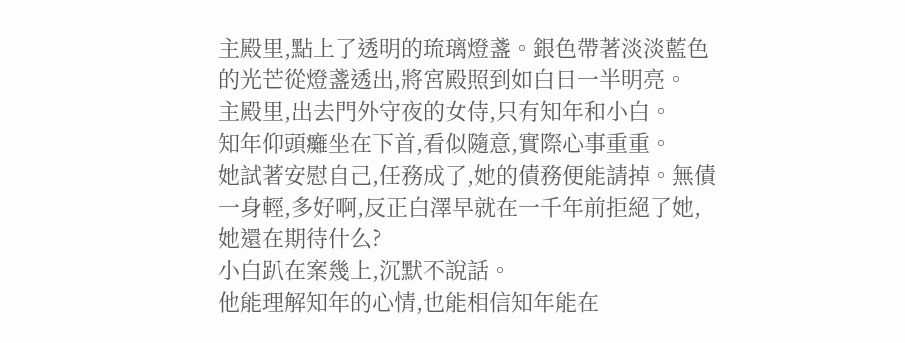主殿里,點上了透明的琉璃燈盞。銀色帶著淡淡藍色的光芒從燈盞透出,將宮殿照到如白日一半明亮。
主殿里,出去門外守夜的女侍,只有知年和小白。
知年仰頭癱坐在下首,看似隨意,實際心事重重。
她試著安慰自己,任務成了,她的債務便能請掉。無債一身輕,多好啊,反正白澤早就在一千年前拒絕了她,她還在期待什么?
小白趴在案幾上,沉默不說話。
他能理解知年的心情,也能相信知年能在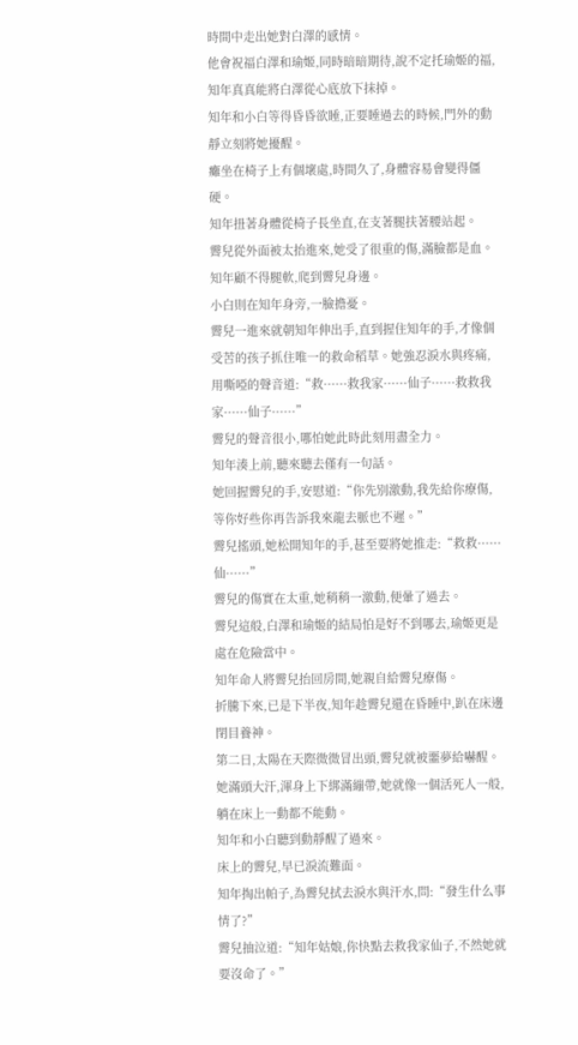時間中走出她對白澤的感情。
他會祝福白澤和瑜姬,同時暗暗期待,說不定托瑜姬的福,知年真真能將白澤從心底放下抹掉。
知年和小白等得昏昏欲睡,正要睡過去的時候,門外的動靜立刻將她擾醒。
癱坐在椅子上有個壞處,時間久了,身體容易會變得僵硬。
知年扭著身體從椅子長坐直,在支著腿扶著腰站起。
霽兒從外面被太抬進來,她受了很重的傷,滿臉都是血。
知年顧不得腿軟,爬到霽兒身邊。
小白則在知年身旁,一臉擔憂。
霽兒一進來就朝知年伸出手,直到握住知年的手,才像個受苦的孩子抓住唯一的救命稻草。她強忍淚水與疼痛,用嘶啞的聲音道:“救······救我家······仙子······救救我家······仙子······”
霽兒的聲音很小,哪怕她此時此刻用盡全力。
知年湊上前,聽來聽去僅有一句話。
她回握霽兒的手,安慰道:“你先別激動,我先給你療傷,等你好些你再告訴我來龍去脈也不遲。”
霽兒搖頭,她松開知年的手,甚至要將她推走:“救救······仙······”
霽兒的傷實在太重,她稍稍一激動,便暈了過去。
霽兒這般,白澤和瑜姬的結局怕是好不到哪去,瑜姬更是處在危險當中。
知年命人將霽兒抬回房間,她親自給霽兒療傷。
折騰下來,已是下半夜,知年趁霽兒還在昏睡中,趴在床邊閉目養神。
第二日,太陽在天際微微冒出頭,霽兒就被噩夢給嚇醒。她滿頭大汗,渾身上下綁滿繃帶,她就像一個活死人一般,躺在床上一動都不能動。
知年和小白聽到動靜醒了過來。
床上的霽兒,早已淚流難面。
知年掏出帕子,為霽兒拭去淚水與汗水,問:“發生什么事情了?”
霽兒抽泣道:“知年姑娘,你快點去救我家仙子,不然她就要沒命了。”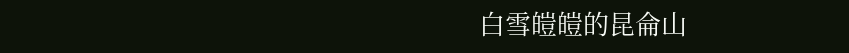白雪皚皚的昆侖山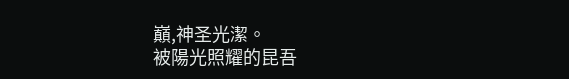巔,神圣光潔。
被陽光照耀的昆吾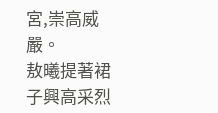宮,崇高威嚴。
敖曦提著裙子興高采烈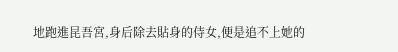地跑進昆吾宮,身后除去貼身的侍女,便是追不上她的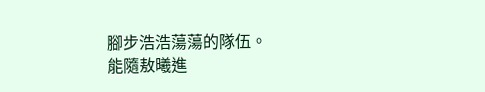腳步浩浩蕩蕩的隊伍。
能隨敖曦進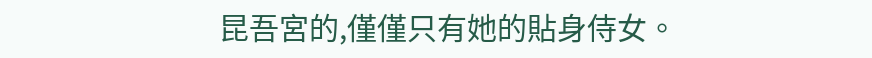昆吾宮的,僅僅只有她的貼身侍女。